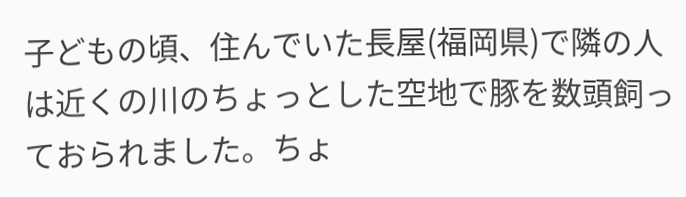子どもの頃、住んでいた長屋(福岡県)で隣の人は近くの川のちょっとした空地で豚を数頭飼っておられました。ちょ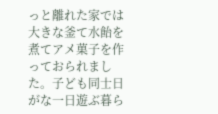っと離れた家では大きな釜て水飴を煮てアメ菓子を作っておられました。子ども同士日がな一日遊ぶ暮ら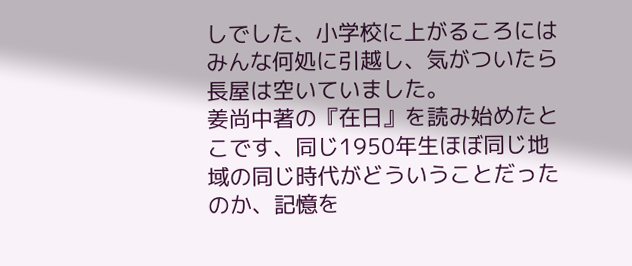しでした、小学校に上がるころにはみんな何処に引越し、気がついたら長屋は空いていました。
姜尚中著の『在日』を読み始めたとこです、同じ1950年生ほぼ同じ地域の同じ時代がどういうことだったのか、記憶を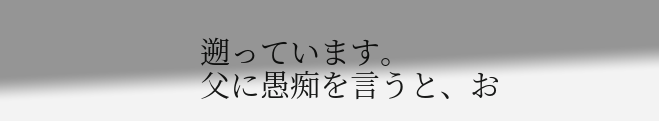遡っています。
父に愚痴を言うと、お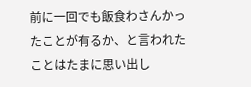前に一回でも飯食わさんかったことが有るか、と言われたことはたまに思い出し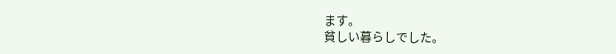ます。
貧しい暮らしでした。